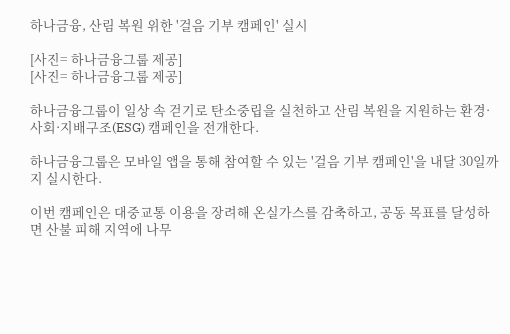하나금융, 산림 복원 위한 '걸음 기부 캠페인' 실시

[사진= 하나금융그룹 제공]
[사진= 하나금융그룹 제공]

하나금융그룹이 일상 속 걷기로 탄소중립을 실천하고 산림 복원을 지원하는 환경·사회·지배구조(ESG) 캠페인을 전개한다.

하나금융그룹은 모바일 앱을 통해 참여할 수 있는 '걸음 기부 캠페인'을 내달 30일까지 실시한다.

이번 캠페인은 대중교통 이용을 장려해 온실가스를 감축하고, 공동 목표를 달성하면 산불 피해 지역에 나무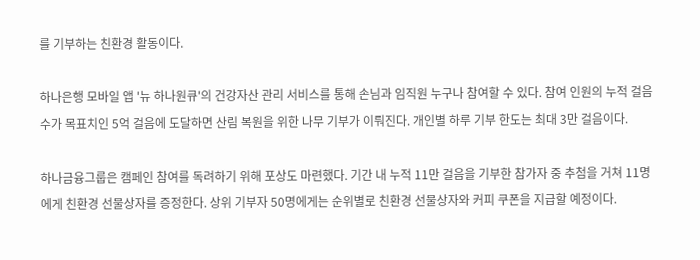를 기부하는 친환경 활동이다.

하나은행 모바일 앱 '뉴 하나원큐'의 건강자산 관리 서비스를 통해 손님과 임직원 누구나 참여할 수 있다. 참여 인원의 누적 걸음 수가 목표치인 5억 걸음에 도달하면 산림 복원을 위한 나무 기부가 이뤄진다. 개인별 하루 기부 한도는 최대 3만 걸음이다.

하나금융그룹은 캠페인 참여를 독려하기 위해 포상도 마련했다. 기간 내 누적 11만 걸음을 기부한 참가자 중 추첨을 거쳐 11명에게 친환경 선물상자를 증정한다. 상위 기부자 50명에게는 순위별로 친환경 선물상자와 커피 쿠폰을 지급할 예정이다.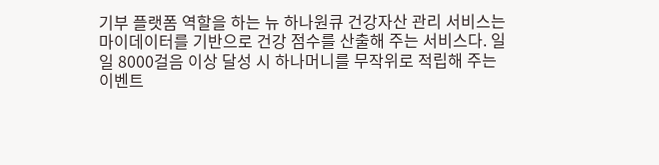기부 플랫폼 역할을 하는 뉴 하나원큐 건강자산 관리 서비스는 마이데이터를 기반으로 건강 점수를 산출해 주는 서비스다. 일일 8000걸음 이상 달성 시 하나머니를 무작위로 적립해 주는 이벤트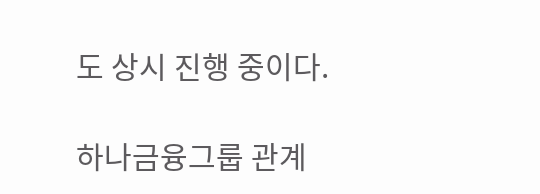도 상시 진행 중이다.

하나금융그룹 관계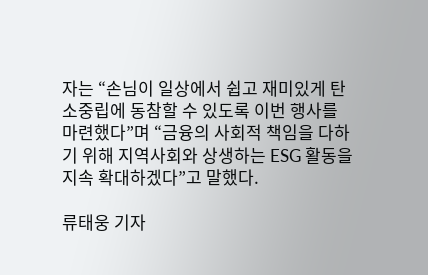자는 “손님이 일상에서 쉽고 재미있게 탄소중립에 동참할 수 있도록 이번 행사를 마련했다”며 “금융의 사회적 책임을 다하기 위해 지역사회와 상생하는 ESG 활동을 지속 확대하겠다”고 말했다.

류태웅 기자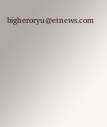bigheroryu@etnews.com